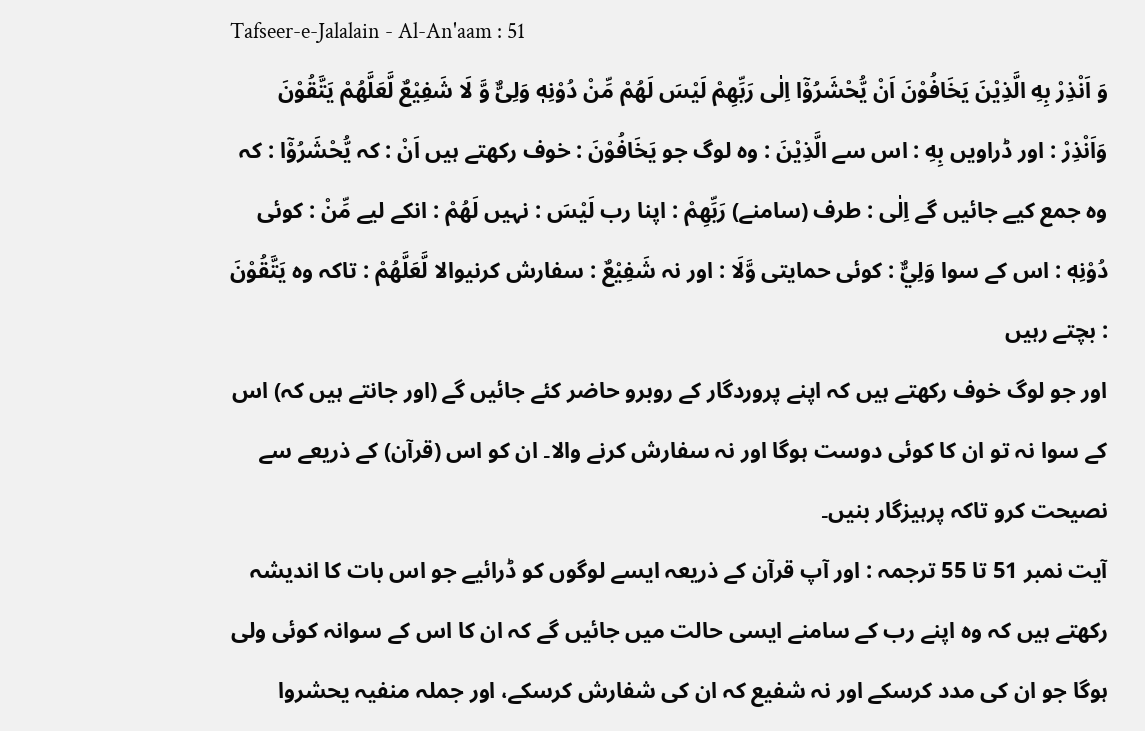Tafseer-e-Jalalain - Al-An'aam : 51
وَ اَنْذِرْ بِهِ الَّذِیْنَ یَخَافُوْنَ اَنْ یُّحْشَرُوْۤا اِلٰى رَبِّهِمْ لَیْسَ لَهُمْ مِّنْ دُوْنِهٖ وَلِیٌّ وَّ لَا شَفِیْعٌ لَّعَلَّهُمْ یَتَّقُوْنَ
وَاَنْذِرْ : اور ڈراویں بِهِ : اس سے الَّذِيْنَ : وہ لوگ جو يَخَافُوْنَ : خوف رکھتے ہیں اَنْ : کہ يُّحْشَرُوْٓا : کہ وہ جمع کیے جائیں گے اِلٰى : طرف (سامنے) رَبِّهِمْ : اپنا رب لَيْسَ : نہیں لَهُمْ : انکے لیے مِّنْ : کوئی دُوْنِهٖ : اس کے سوا وَلِيٌّ : کوئی حمایتی وَّلَا : اور نہ شَفِيْعٌ : سفارش کرنیوالا لَّعَلَّهُمْ : تاکہ وہ يَتَّقُوْنَ : بچتے رہیں
اور جو لوگ خوف رکھتے ہیں کہ اپنے پروردگار کے روبرو حاضر کئے جائیں گے (اور جانتے ہیں کہ) اس کے سوا نہ تو ان کا کوئی دوست ہوگا اور نہ سفارش کرنے والا۔ ان کو اس (قرآن) کے ذریعے سے نصیحت کرو تاکہ پرہیزگار بنیں۔
آیت نمبر 51 تا 55 ترجمہ : اور آپ قرآن کے ذریعہ ایسے لوگوں کو ڈرائیے جو اس بات کا اندیشہ رکھتے ہیں کہ وہ اپنے رب کے سامنے ایسی حالت میں جائیں گے کہ ان کا اس کے سوانہ کوئی ولی ہوگا جو ان کی مدد کرسکے اور نہ شفیع کہ ان کی شفارش کرسکے، اور جملہ منفیہ یحشروا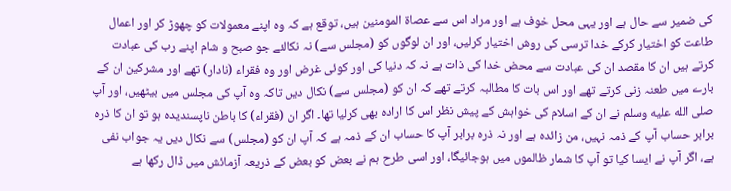کی ضمیر سے حال ہے اور یہی محل خوف ہے اور مراد اس سے عصاۃ المومنین ہیں، توقع ہے کہ وہ اپنے معمولات کو چھوڑ کر اور اعمال طاعت کو اختیار کرکے خدا ترسی کی روش اختیار کرلیں، اور ان لوگوں کو (مجلس سے) نہ نکالئے جو صبح و شام اپنے رب کی عبادت کرتے ہیں ان کا مقصد ان کی عبادت سے محض خدا کی ذات ہے نہ کہ دنیا کی اور کوئی غرض اور وہ فقراء (نادار) تھے اور مشرکین ان کے بارے میں طعنہ زنی کرتے تھے اور اس بات کا مطالبہ کرتے تھے کہ ان کو (مجلس سے) نکال دیں تاکہ وہ آپ کی مجلس میں بیٹھیں، اور آپ صلى الله عليه وسلم نے ان کے اسلام کی خواہش کے پیش نظر اس کا ارادہ بھی کرلیا تھا۔ اگر ان (فقراء) کا باطن ناپسندیدہ ہو تو ان کا ذرہ برابر حساب آپ کے ذمہ نہیں، من زائدہ ہے اور نہ ذرہ برابر آپ کا حساب ان کے ذمہ ہے کہ آپ ان کو (مجلس) سے نکال دیں یہ جواب نفی ہے، اگر آپ نے ایسا کیا تو آپ کا شمار ظالموں میں ہوجائیگا، اور اسی طرح ہم نے بعض کو بعض کے ذریعہ آزمائش میں ڈال رکھا ہے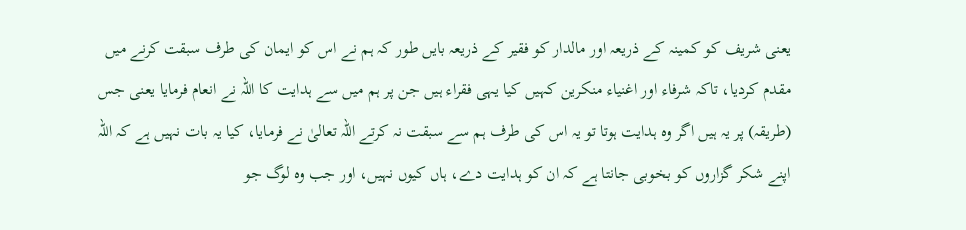یعنی شریف کو کمینہ کے ذریعہ اور مالدار کو فقیر کے ذریعہ بایں طور کہ ہم نے اس کو ایمان کی طرف سبقت کرنے میں مقدم کردیا، تاکہ شرفاء اور اغنیاء منکرین کہیں کیا یہی فقراء ہیں جن پر ہم میں سے ہدایت کا اللہ نے انعام فرمایا یعنی جس (طریقہ) پر یہ ہیں اگر وہ ہدایت ہوتا تو یہ اس کی طرف ہم سے سبقت نہ کرتے اللہ تعالیٰ نے فرمایا، کیا یہ بات نہیں ہے کہ اللہ اپنے شکر گزاروں کو بخوبی جانتا ہے کہ ان کو ہدایت دے، ہاں کیوں نہیں، اور جب وہ لوگ جو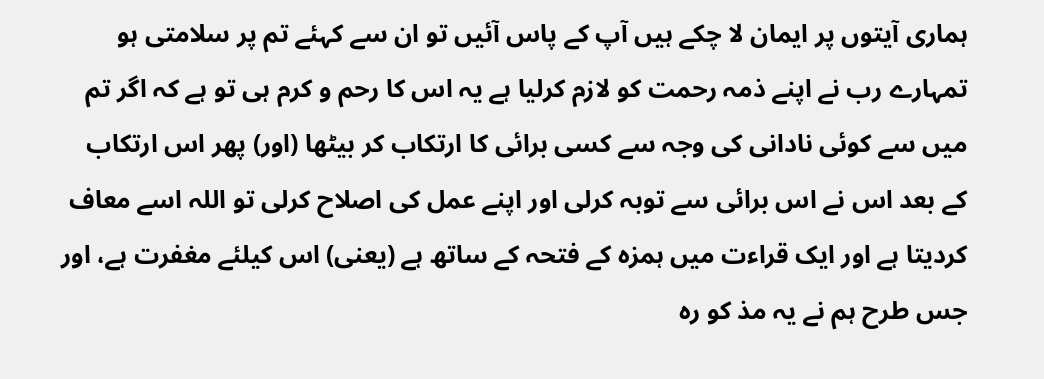ہماری آیتوں پر ایمان لا چکے ہیں آپ کے پاس آئیں تو ان سے کہئے تم پر سلامتی ہو تمہارے رب نے اپنے ذمہ رحمت کو لازم کرلیا ہے یہ اس کا رحم و کرم ہی تو ہے کہ اگر تم میں سے کوئی نادانی کی وجہ سے کسی برائی کا ارتکاب کر بیٹھا (اور) پھر اس ارتکاب کے بعد اس نے اس برائی سے توبہ کرلی اور اپنے عمل کی اصلاح کرلی تو اللہ اسے معاف کردیتا ہے اور ایک قراءت میں ہمزہ کے فتحہ کے ساتھ ہے (یعنی) اس کیلئے مغفرت ہے، اور جس طرح ہم نے یہ مذ کو رہ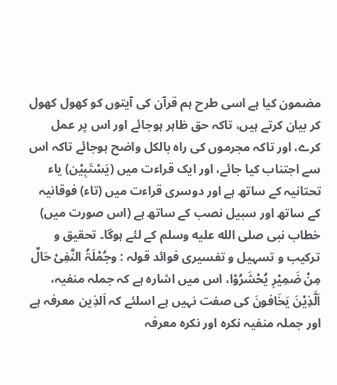مضمون کیا ہے اسی طرح ہم قرآن کی آیتوں کو کھول کھول کر بیان کرتے ہیں، تاکہ حق ظاہر ہوجائے اور اس پر عمل کرے، اور تاکہ مجرموں کی راہ بالکل واضح ہوجائے تاکہ اس سے اجتناب کیا جائے، اور ایک قراءت میں (یَسْتَبِیْن) یاء تحتانیہ کے ساتھ ہے اور دوسری قراءت میں (تاء) فوقانیہ کے ساتھ اور سبیل نصب کے ساتھ ہے (اس صورت میں) خطاب نبی صلى الله عليه وسلم کے لئے ہوگا۔ تحقیق و ترکیب و تسہیل و تفسیری فوائد قولہ : وجُمْلَۃُ النَّفِیْ حَالٌ مِنْ ضَمِیْرِ یُحْشَرُوْا، اس میں اشارہ ہے کہ جملہ منفیہ، اَلَّذِیْنَ یَخَافونَ کی صفت نہیں ہے اسلئے کہ اَلذِین معرفہ ہے اور جملہ منفیہ نکرہ اور نکرہ معرفہ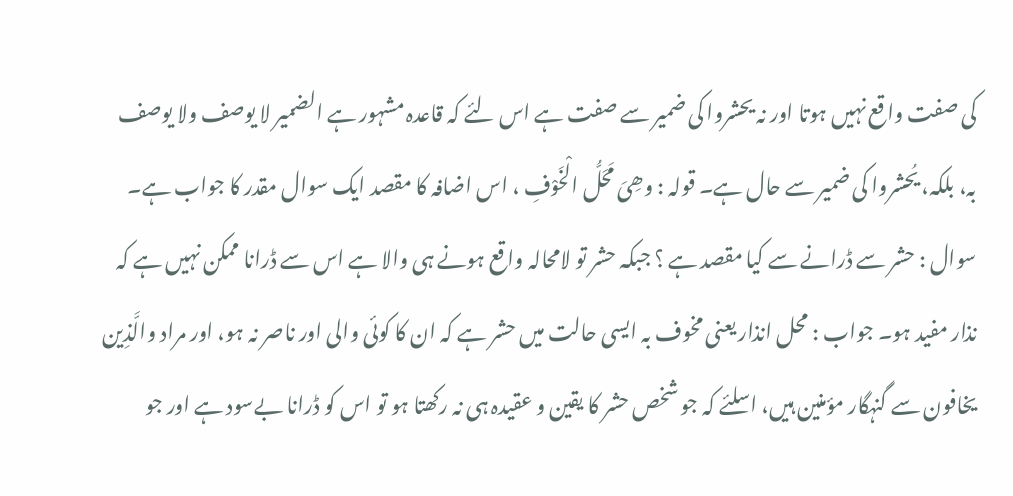کی صفت واقع نہیں ہوتا اور نہ یحشروا کی ضمیر سے صفت ہے اس لئے کہ قاعدہ مشہور ہے الضمیر لا یوصف ولا یوصف بہ، بلکہ، یُحشروا کی ضمیر سے حال ہے۔ قولہ : وھِیَ مَحَلُّ الْخَوْفِ ، اس اضافہ کا مقصد ایک سوال مقدر کا جواب ہے۔ سوال : حشر سے ڈرانے سے کیا مقصد ہے ؟ جبکہ حشر تو لامحالہ واقع ہونے ہی والا ہے اس سے ڈرانا ممکن نہیں ہے کہ نذار مفید ہو۔ جواب : محل انذار یعنی مخوف بہ ایسی حالت میں حشر ہے کہ ان کا کوئی والی اور ناصر نہ ہو، اور مراد والَّذِین یخافون سے گنہگار مؤمنین ہیں، اسلئے کہ جو شخص حشر کا یقین و عقیدہ ہی نہ رکھتا ہو تو اس کو ڈرانا بےسود ہے اور جو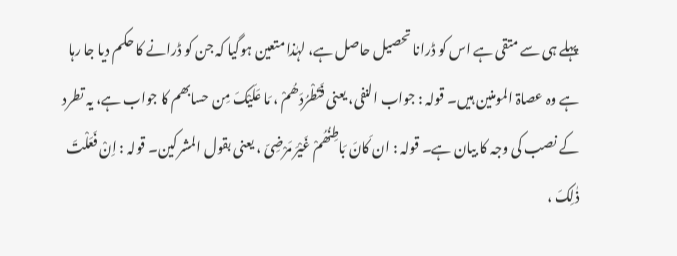پہلے ہی سے متقی ہے اس کو ڈرانا تحصیل حاصل ہے، لہٰذا متعین ہوگیا کہ جن کو ڈرانے کا حکم دیا جا رہا ہے وہ عصاۃ المومنین ہیں۔ قولہ : جواب النفی، یعنی فَتَطْرُدَھُمْ ، مَا عَلَیْکَ مِن حسابھم کا جواب ہے، یہ تطرد کے نصب کی وجہ کا بیان ہے۔ قولہ : ان کَانَ بَاطِنُھُمْ غَیْرَ مَرْضِیّ ، یعنی بقول المشرکین۔ قولہ : اِنْ فَعَلْتَ ذٰلِکَ ،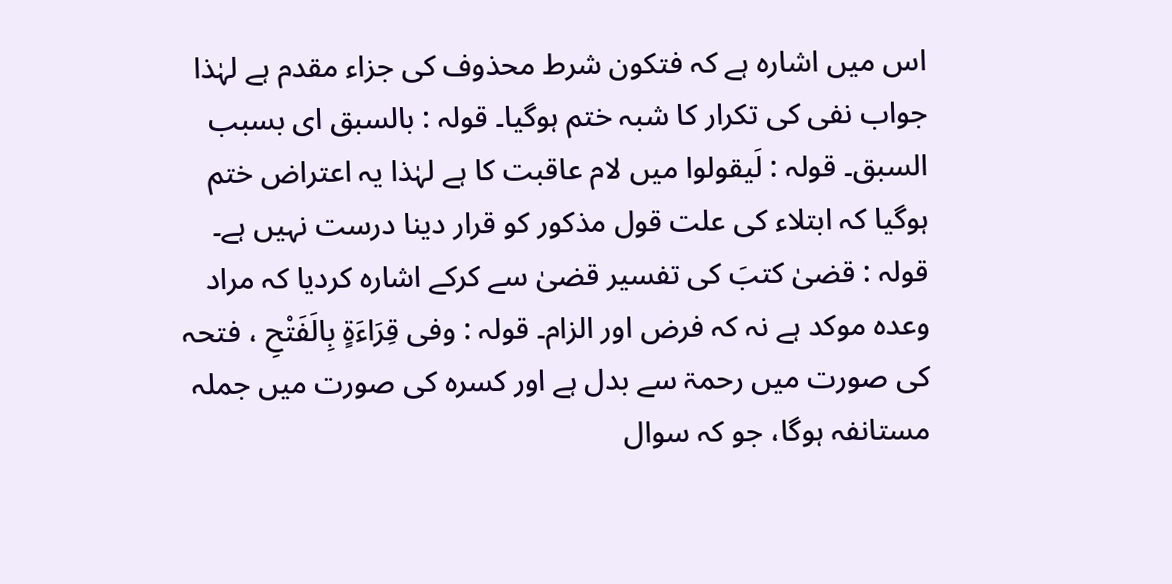اس میں اشارہ ہے کہ فتکون شرط محذوف کی جزاء مقدم ہے لہٰذا جواب نفی کی تکرار کا شبہ ختم ہوگیا۔ قولہ : بالسبق ای بسبب السبق۔ قولہ : لَیقولوا میں لام عاقبت کا ہے لہٰذا یہ اعتراض ختم ہوگیا کہ ابتلاء کی علت قول مذکور کو قرار دینا درست نہیں ہے۔ قولہ : قضیٰ کتبَ کی تفسیر قضیٰ سے کرکے اشارہ کردیا کہ مراد وعدہ موکد ہے نہ کہ فرض اور الزام۔ قولہ : وفی قِرَاءَۃٍ بِالَفَتْحِ ، فتحہ کی صورت میں رحمۃ سے بدل ہے اور کسرہ کی صورت میں جملہ مستانفہ ہوگا، جو کہ سوال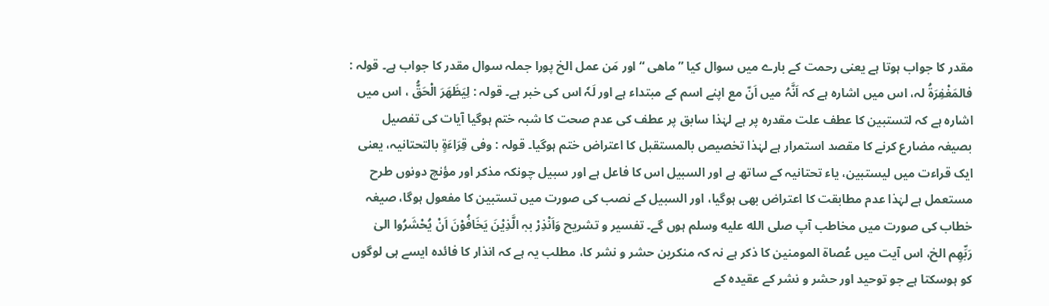مقدر کا جواب ہوتا ہے یعنی رحمت کے بارے میں سوال کیا ” ماھی “ اور مَن عمل الخ پورا جملہ سوال مقدر کا جواب ہے۔ قولہ : فالمَغْفِرَۃُ لہ، اس میں اشارہ ہے کہ اَنَّہُ میں اَنّ مع اپنے اسم کے مبتداء ہے اور لَہٗ اس کی خبر ہے۔ قولہ : لِیَظَھَرَ الْحَقُّ ، اس میں اشارہ ہے کہ لتستبین کا عطف علت مقدرہ پر ہے لہٰذا سابق پر عطف کی عدم صحت کا شبہ ختم ہوگیا آیات کی تفصیل بصیغہ مضارع کرنے کا مقصد استمرار ہے لہٰذا تخصیص بالمستقبل کا اعتراض ختم ہوگیا۔ قولہ : وفی قِرَاءَۃٍ بالتحتانیہ، یعنی ایک قراءت میں لیستبین، یاء تحتانیہ کے ساتھ ہے اور السبیل اس کا فاعل ہے اور سبیل چونکہ مذکر اور مؤنچ دونوں طرح مستعمل ہے لہٰذا عدم مطابقت کا اعتراض بھی ہوگیا، اور السبیل کے نصب کی صورت میں تستبین کا مفعول ہوگا، صیغہ خطاب کی صورت میں مخاطب آپ صلى الله عليه وسلم ہوں گے۔ تفسیر و تشریح وَاَنْذِرْ بہٖ الَّذِیْنَ یَخَافُوْنَ اَنْ یُحْشَرُوا الیٰ رَبِّھِم الخ، اس آیت میں عُصاۃ المومنین کا ذکر ہے نہ کہ منکرین حشر و نشر کا، مطلب یہ ہے کہ انذار کا فائدہ ایسے ہی لوگوں کو ہوسکتا ہے جو توحید اور حشر و نشر کے عقیدہ کے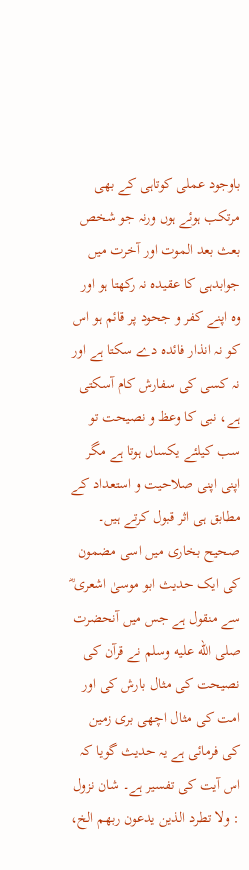باوجود عملی کوتاہی کے بھی مرتکب ہوئے ہوں ورنہ جو شخص بعث بعد الموت اور آخرت میں جوابدہی کا عقیدہ نہ رکھتا ہو اور وہ اپنے کفر و جحود پر قائم ہو اس کو نہ انذار فائدہ دے سکتا ہے اور نہ کسی کی سفارش کام آسکتی ہے، نبی کا وعظ و نصیحت تو سب کیلئے یکساں ہوتا ہے مگر اپنی اپنی صلاحیت و استعداد کے مطابق ہی اثر قبول کرتے ہیں۔ صحیح بخاری میں اسی مضمون کی ایک حدیث ابو موسیٰ اشعری ؓ سے منقول ہے جس میں آنحضرت صلى الله عليه وسلم نے قرآن کی نصیحت کی مثال بارش کی اور امت کی مثال اچھی بری زمین کی فرمائی ہے یہ حدیث گویا کہ اس آیت کی تفسیر ہے۔ شان نزول : ولا تطرد الذین یدعون ربھم الخ،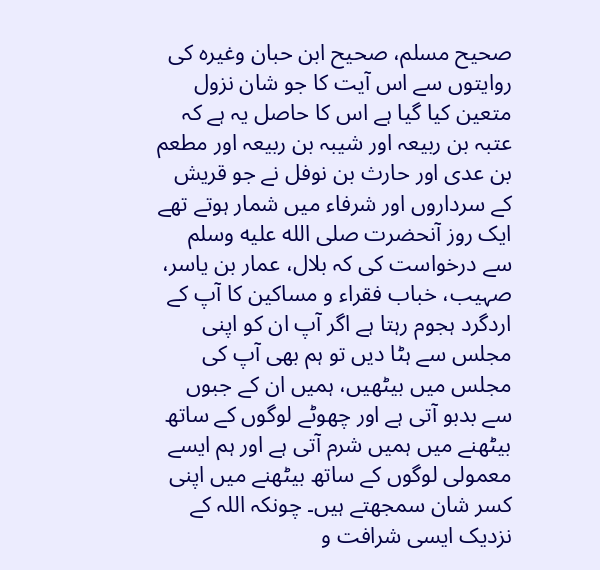صحیح مسلم، صحیح ابن حبان وغیرہ کی روایتوں سے اس آیت کا جو شان نزول متعین کیا گیا ہے اس کا حاصل یہ ہے کہ عتبہ بن ربیعہ اور شیبہ بن ربیعہ اور مطعم بن عدی اور حارث بن نوفل نے جو قریش کے سرداروں اور شرفاء میں شمار ہوتے تھے ایک روز آنحضرت صلى الله عليه وسلم سے درخواست کی کہ بلال، عمار بن یاسر، صہیب، خباب فقراء و مساکین کا آپ کے اردگرد ہجوم رہتا ہے اگر آپ ان کو اپنی مجلس سے ہٹا دیں تو ہم بھی آپ کی مجلس میں بیٹھیں، ہمیں ان کے جبوں سے بدبو آتی ہے اور چھوٹے لوگوں کے ساتھ بیٹھنے میں ہمیں شرم آتی ہے اور ہم ایسے معمولی لوگوں کے ساتھ بیٹھنے میں اپنی کسر شان سمجھتے ہیں۔ چونکہ اللہ کے نزدیک ایسی شرافت و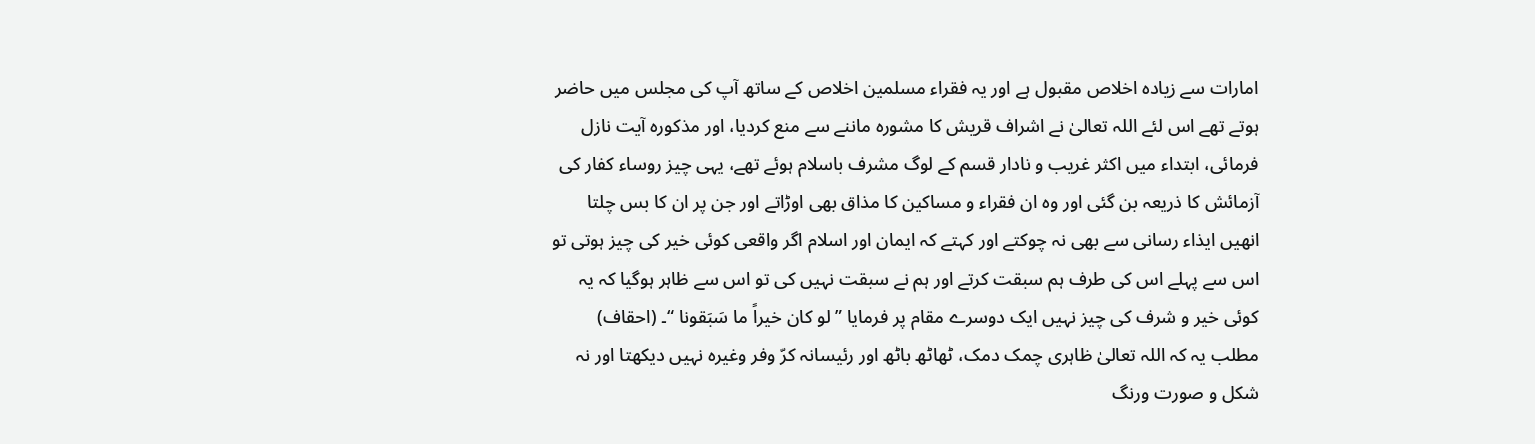امارات سے زیادہ اخلاص مقبول ہے اور یہ فقراء مسلمین اخلاص کے ساتھ آپ کی مجلس میں حاضر ہوتے تھے اس لئے اللہ تعالیٰ نے اشراف قریش کا مشورہ ماننے سے منع کردیا، اور مذکورہ آیت نازل فرمائی، ابتداء میں اکثر غریب و نادار قسم کے لوگ مشرف باسلام ہوئے تھے، یہی چیز روساء کفار کی آزمائش کا ذریعہ بن گئی اور وہ ان فقراء و مساکین کا مذاق بھی اوڑاتے اور جن پر ان کا بس چلتا انھیں ایذاء رسانی سے بھی نہ چوکتے اور کہتے کہ ایمان اور اسلام اگر واقعی کوئی خیر کی چیز ہوتی تو اس سے پہلے اس کی طرف ہم سبقت کرتے اور ہم نے سبقت نہیں کی تو اس سے ظاہر ہوگیا کہ یہ کوئی خیر و شرف کی چیز نہیں ایک دوسرے مقام پر فرمایا ” لو کان خیراً ما سَبَقونا “۔ (احقاف) مطلب یہ کہ اللہ تعالیٰ ظاہری چمک دمک، ٹھاٹھ باٹھ اور رئیسانہ کرّ وفر وغیرہ نہیں دیکھتا اور نہ شکل و صورت ورنگ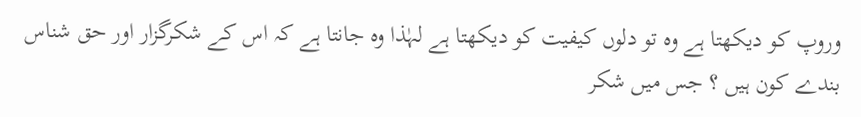وروپ کو دیکھتا ہے وہ تو دلوں کیفیت کو دیکھتا ہے لہٰذا وہ جانتا ہے کہ اس کے شکرگزار اور حق شناس بندے کون ہیں ؟ جس میں شکر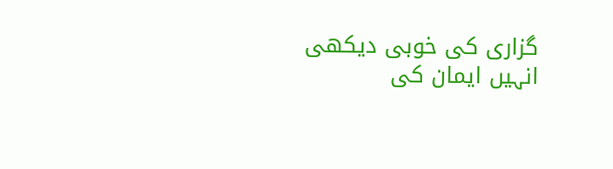گزاری کی خوبی دیکھی انہیں ایمان کی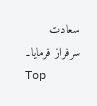سعادت سرفراز فرمایا۔
Top